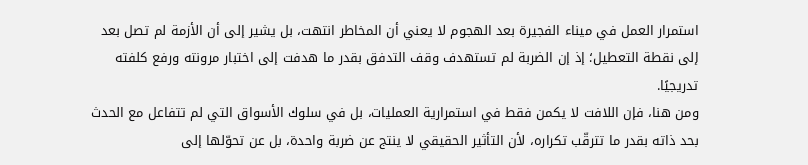استمرار العمل في ميناء الفجيرة بعد الهجوم لا يعني أن المخاطر انتهت، بل يشير إلى أن الأزمة لم تصل بعد إلى نقطة التعطيل؛ إذ إن الضربة لم تستهدف وقف التدفق بقدر ما هدفت إلى اختبار مرونته ورفع كلفته تدريجيًا.
ومن هنا، فإن اللافت لا يكمن فقط في استمرارية العمليات، بل في سلوك الأسواق التي لم تتفاعل مع الحدث بحد ذاته بقدر ما تترقّب تكراره، لأن التأثير الحقيقي لا ينتج عن ضربة واحدة، بل عن تحوّلها إلى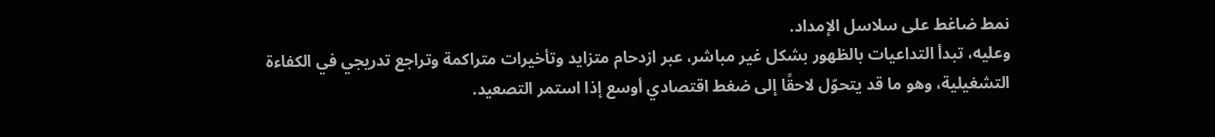نمط ضاغط على سلاسل الإمداد.
وعليه، تبدأ التداعيات بالظهور بشكل غير مباشر، عبر ازدحام متزايد وتأخيرات متراكمة وتراجع تدريجي في الكفاءة التشغيلية، وهو ما قد يتحوّل لاحقًا إلى ضغط اقتصادي أوسع إذا استمر التصعيد.